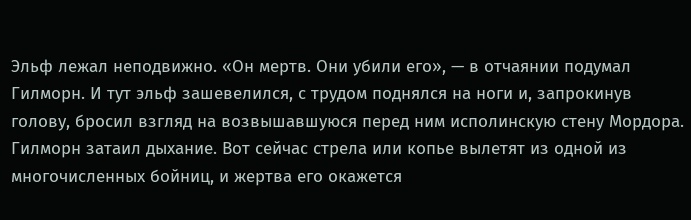Эльф лежал неподвижно. «Он мертв. Они убили его», — в отчаянии подумал Гилморн. И тут эльф зашевелился, с трудом поднялся на ноги и, запрокинув голову, бросил взгляд на возвышавшуюся перед ним исполинскую стену Мордора.
Гилморн затаил дыхание. Вот сейчас стрела или копье вылетят из одной из многочисленных бойниц, и жертва его окажется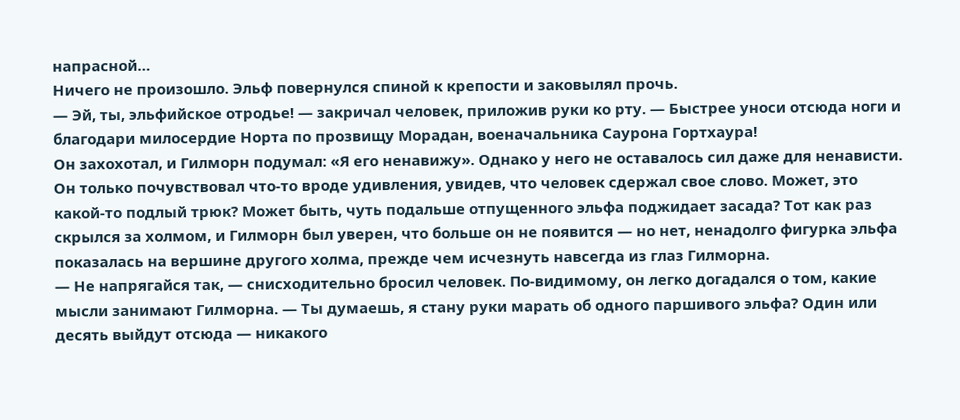напрасной…
Ничего не произошло. Эльф повернулся спиной к крепости и заковылял прочь.
— Эй, ты, эльфийское отродье! — закричал человек, приложив руки ко рту. — Быстрее уноси отсюда ноги и благодари милосердие Норта по прозвищу Морадан, военачальника Саурона Гортхаура!
Он захохотал, и Гилморн подумал: «Я его ненавижу». Однако у него не оставалось сил даже для ненависти. Он только почувствовал что-то вроде удивления, увидев, что человек сдержал свое слово. Может, это какой-то подлый трюк? Может быть, чуть подальше отпущенного эльфа поджидает засада? Тот как раз скрылся за холмом, и Гилморн был уверен, что больше он не появится — но нет, ненадолго фигурка эльфа показалась на вершине другого холма, прежде чем исчезнуть навсегда из глаз Гилморна.
— Не напрягайся так, — снисходительно бросил человек. По-видимому, он легко догадался о том, какие мысли занимают Гилморна. — Ты думаешь, я стану руки марать об одного паршивого эльфа? Один или десять выйдут отсюда — никакого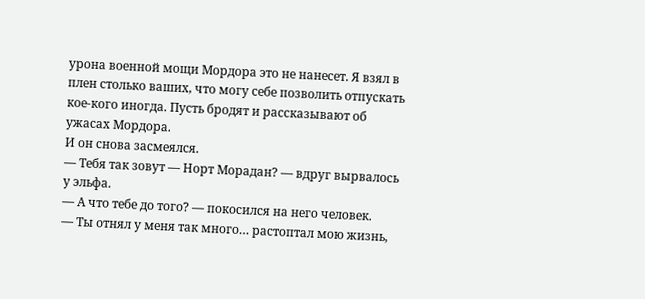урона военной мощи Мордора это не нанесет. Я взял в плен столько ваших, что могу себе позволить отпускать кое-кого иногда. Пусть бродят и рассказывают об ужасах Мордора.
И он снова засмеялся.
— Тебя так зовут — Норт Морадан? — вдруг вырвалось у эльфа.
— А что тебе до того? — покосился на него человек.
— Ты отнял у меня так много… растоптал мою жизнь,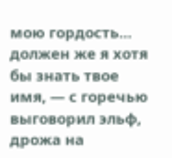мою гордость… должен же я хотя бы знать твое имя, — с горечью выговорил эльф, дрожа на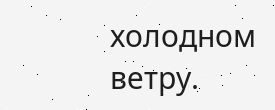холодном ветру.